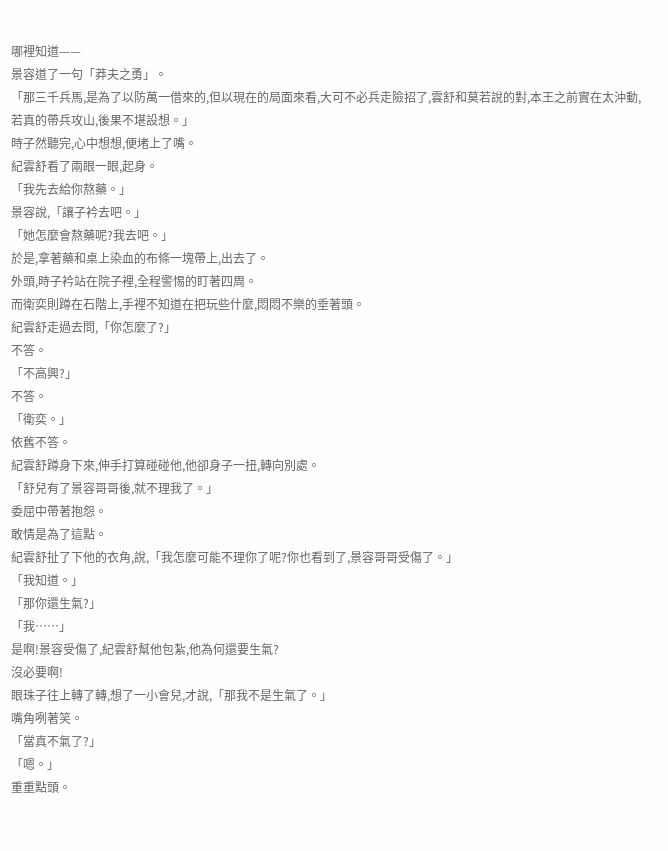哪裡知道——
景容道了一句「莽夫之勇」。
「那三千兵馬,是為了以防萬一借來的,但以現在的局面來看,大可不必兵走險招了,雲舒和莫若說的對,本王之前實在太沖動,若真的帶兵攻山,後果不堪設想。」
時子然聽完,心中想想,便堵上了嘴。
紀雲舒看了兩眼一眼,起身。
「我先去給你熬藥。」
景容說,「讓子衿去吧。」
「她怎麼會熬藥呢?我去吧。」
於是,拿著藥和桌上染血的布條一塊帶上,出去了。
外頭,時子衿站在院子裡,全程警惕的盯著四周。
而衛奕則蹲在石階上,手裡不知道在把玩些什麼,悶悶不樂的垂著頭。
紀雲舒走過去問,「你怎麼了?」
不答。
「不高興?」
不答。
「衛奕。」
依舊不答。
紀雲舒蹲身下來,伸手打算碰碰他,他卻身子一扭,轉向別處。
「舒兒有了景容哥哥後,就不理我了。」
委屈中帶著抱怨。
敢情是為了這點。
紀雲舒扯了下他的衣角,說,「我怎麼可能不理你了呢?你也看到了,景容哥哥受傷了。」
「我知道。」
「那你還生氣?」
「我……」
是啊!景容受傷了,紀雲舒幫他包紮,他為何還要生氣?
沒必要啊!
眼珠子往上轉了轉,想了一小會兒,才說,「那我不是生氣了。」
嘴角咧著笑。
「當真不氣了?」
「嗯。」
重重點頭。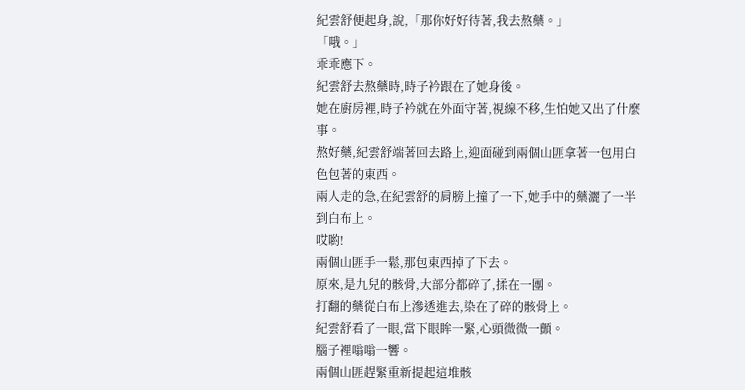紀雲舒便起身,說,「那你好好待著,我去熬藥。」
「哦。」
乖乖應下。
紀雲舒去熬藥時,時子衿跟在了她身後。
她在廚房裡,時子衿就在外面守著,視線不移,生怕她又出了什麼事。
熬好藥,紀雲舒端著回去路上,迎面碰到兩個山匪拿著一包用白色包著的東西。
兩人走的急,在紀雲舒的肩膀上撞了一下,她手中的藥灑了一半到白布上。
哎喲!
兩個山匪手一鬆,那包東西掉了下去。
原來,是九兒的骸骨,大部分都碎了,揉在一團。
打翻的藥從白布上滲透進去,染在了碎的骸骨上。
紀雲舒看了一眼,當下眼眸一緊,心頭微微一顫。
腦子裡嗡嗡一響。
兩個山匪趕緊重新提起這堆骸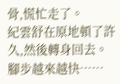骨,慌忙走了。
紀雲舒在原地頓了許久,然後轉身回去。
腳步越來越快……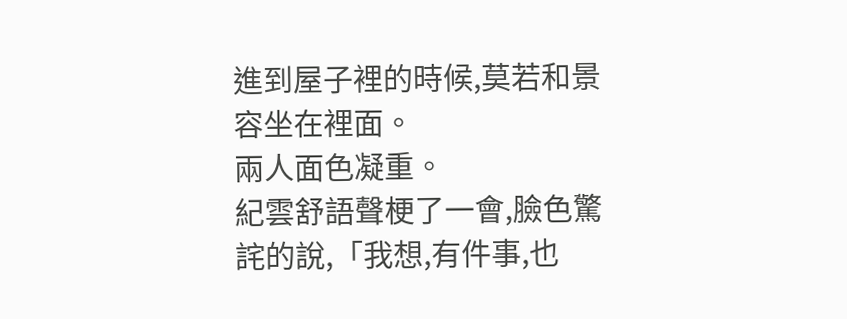進到屋子裡的時候,莫若和景容坐在裡面。
兩人面色凝重。
紀雲舒語聲梗了一會,臉色驚詫的說,「我想,有件事,也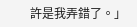許是我弄錯了。」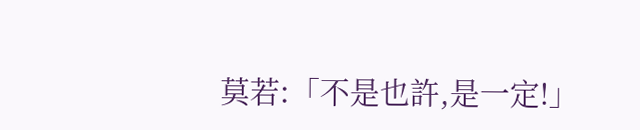莫若:「不是也許,是一定!」